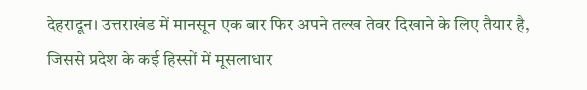देहरादून। उत्तराखंड में मानसून एक बार फिर अपने तल्ख तेवर दिखाने के लिए तैयार है, जिससे प्रदेश के कई हिस्सों में मूसलाधार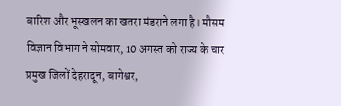बारिश और भूस्खलन का खतरा मंडराने लगा है। मौसम विज्ञान विभाग ने सोमवार, 10 अगस्त को राज्य के चार प्रमुख जिलों देहरादून, बागेश्वर,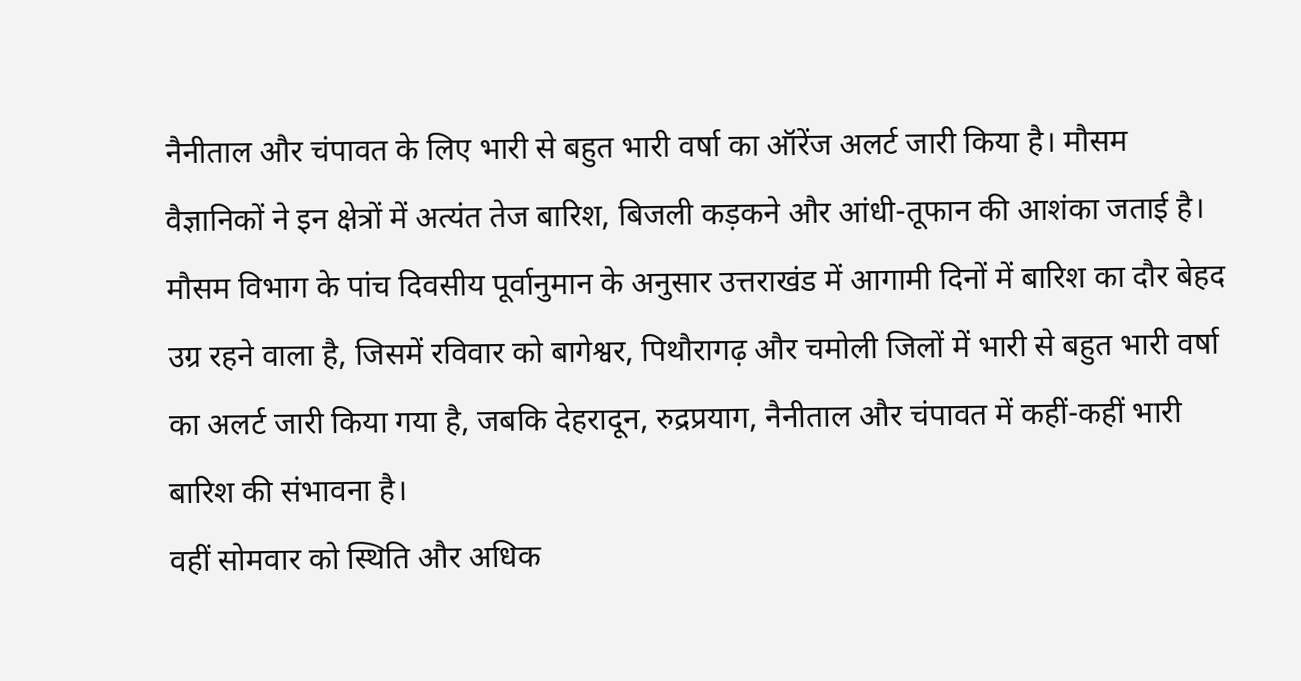नैनीताल और चंपावत के लिए भारी से बहुत भारी वर्षा का ऑरेंज अलर्ट जारी किया है। मौसम वैज्ञानिकों ने इन क्षेत्रों में अत्यंत तेज बारिश, बिजली कड़कने और आंधी-तूफान की आशंका जताई है।
मौसम विभाग के पांच दिवसीय पूर्वानुमान के अनुसार उत्तराखंड में आगामी दिनों में बारिश का दौर बेहद उग्र रहने वाला है, जिसमें रविवार को बागेश्वर, पिथौरागढ़ और चमोली जिलों में भारी से बहुत भारी वर्षा का अलर्ट जारी किया गया है, जबकि देहरादून, रुद्रप्रयाग, नैनीताल और चंपावत में कहीं-कहीं भारी बारिश की संभावना है।
वहीं सोमवार को स्थिति और अधिक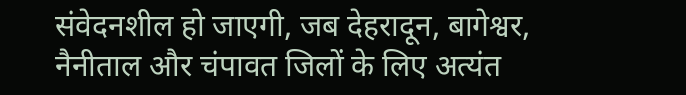संवेदनशील हो जाएगी, जब देहरादून, बागेश्वर, नैनीताल और चंपावत जिलों के लिए अत्यंत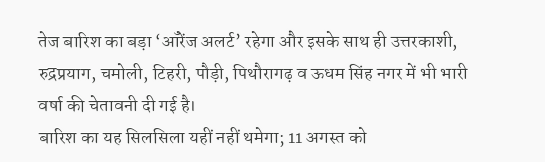तेज बारिश का बड़ा ‘ऑरेंज अलर्ट’ रहेगा और इसके साथ ही उत्तरकाशी, रुद्रप्रयाग, चमोली, टिहरी, पौड़ी, पिथौरागढ़ व ऊधम सिंह नगर में भी भारी वर्षा की चेतावनी दी गई है।
बारिश का यह सिलसिला यहीं नहीं थमेगा; 11 अगस्त को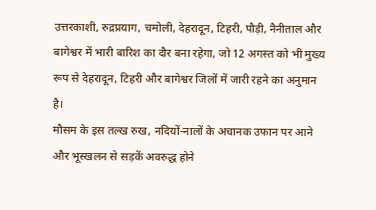उत्तरकाशी, रुद्रप्रयाग, चमोली, देहरादून, टिहरी, पौड़ी, नैनीताल और बागेश्वर में भारी बारिश का दौर बना रहेगा, जो 12 अगस्त को भी मुख्य रूप से देहरादून, टिहरी और बागेश्वर जिलों में जारी रहने का अनुमान है।
मौसम के इस तल्ख रुख, नदियों-नालों के अचानक उफान पर आने और भूस्खलन से सड़कें अवरुद्ध होने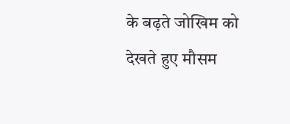के बढ़ते जोखिम को देखते हुए मौसम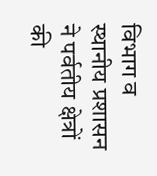विभाग व स्थानीय प्रशासन ने पर्वतीय क्षेत्रों की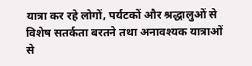यात्रा कर रहे लोगों, पर्यटकों और श्रद्धालुओं से विशेष सतर्कता बरतने तथा अनावश्यक यात्राओं से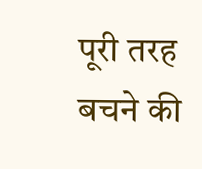पूरी तरह बचने की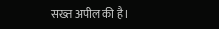सख्त अपील की है।